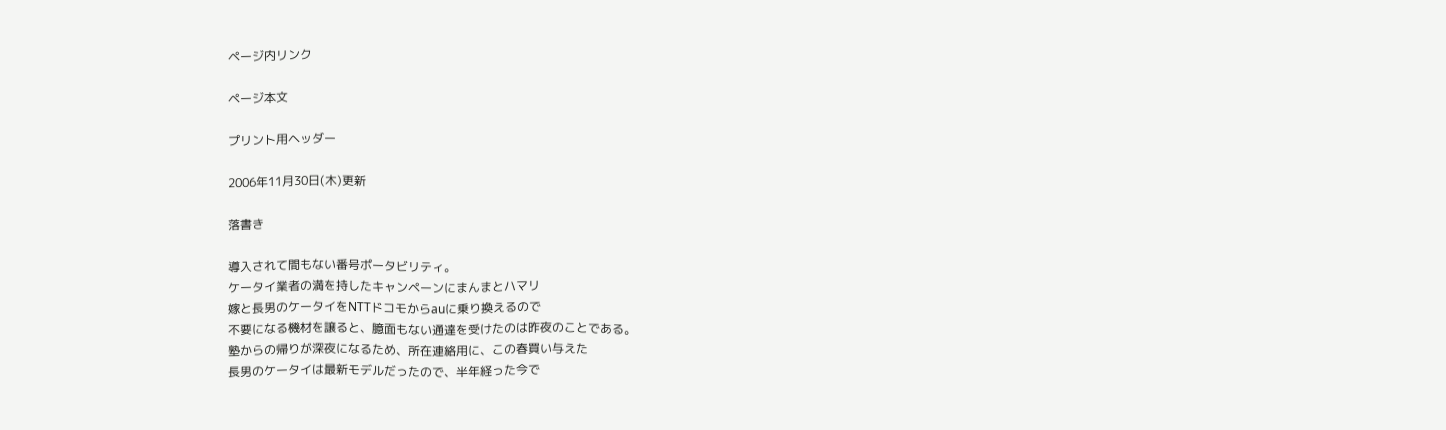ページ内リンク

ページ本文

プリント用ヘッダー

2006年11月30日(木)更新

落書き

導入されて間もない番号ポータビリティ。
ケータイ業者の満を持したキャンペーンにまんまとハマリ
嫁と長男のケータイをNTTドコモからauに乗り換えるので
不要になる機材を譲ると、臆面もない通達を受けたのは昨夜のことである。
塾からの帰りが深夜になるため、所在連絡用に、この春買い与えた
長男のケータイは最新モデルだったので、半年経った今で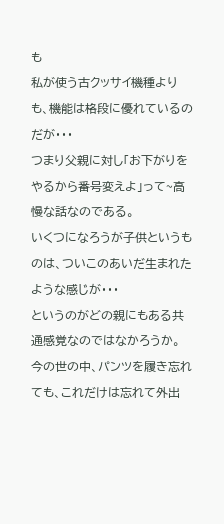も
私が使う古クッサイ機種よりも、機能は格段に優れているのだが・・・
つまり父親に対し「お下がりをやるから番号変えよ」って~高慢な話なのである。
いくつになろうが子供というものは、ついこのあいだ生まれたような感じが・・・
というのがどの親にもある共通感覚なのではなかろうか。
今の世の中、パンツを履き忘れても、これだけは忘れて外出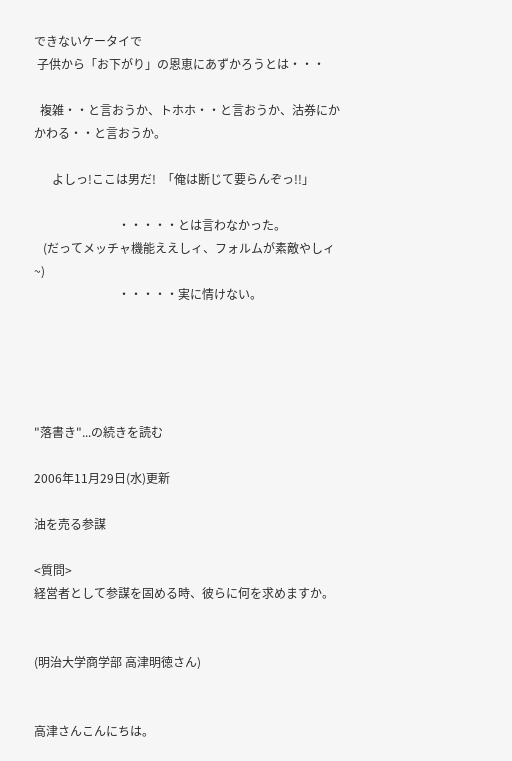できないケータイで
 子供から「お下がり」の恩恵にあずかろうとは・・・

  複雑・・と言おうか、トホホ・・と言おうか、沽券にかかわる・・と言おうか。

      よしっ!ここは男だ!  「俺は断じて要らんぞっ!!」

                            ・・・・・とは言わなかった。
   (だってメッチャ機能ええしィ、フォルムが素敵やしィ~)
                            ・・・・・実に情けない。





"落書き"...の続きを読む

2006年11月29日(水)更新

油を売る参謀

<質問>
経営者として参謀を固める時、彼らに何を求めますか。


(明治大学商学部 高津明徳さん)


高津さんこんにちは。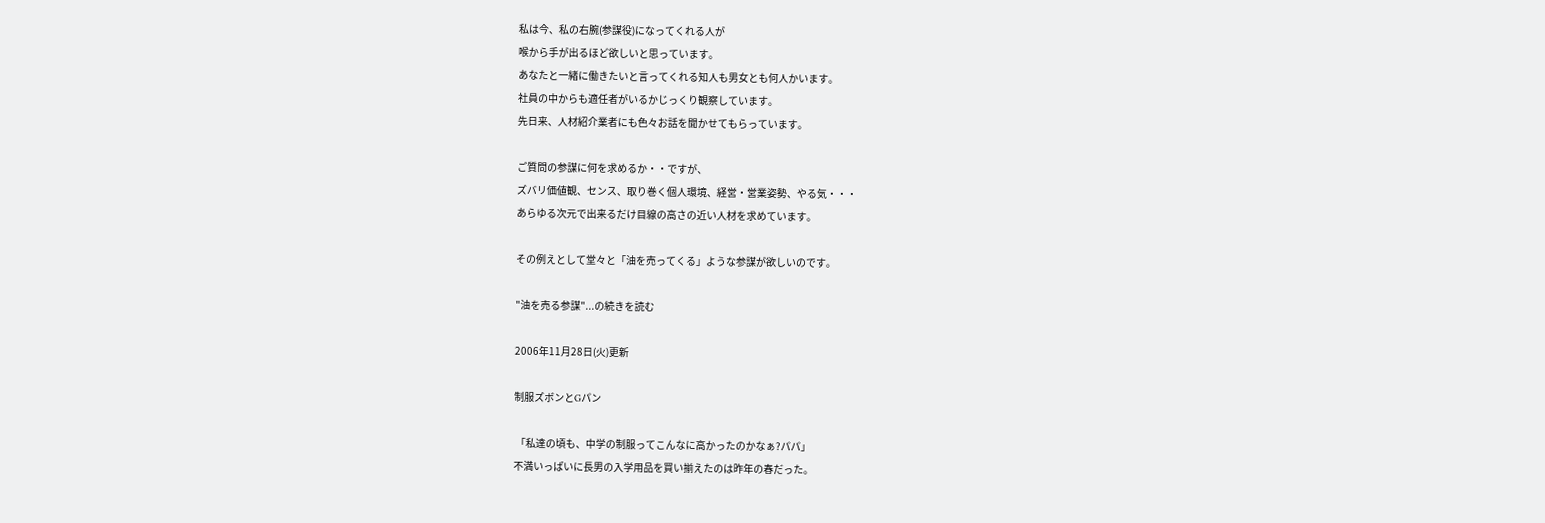私は今、私の右腕(参謀役)になってくれる人が
喉から手が出るほど欲しいと思っています。
あなたと一緒に働きたいと言ってくれる知人も男女とも何人かいます。
社員の中からも適任者がいるかじっくり観察しています。
先日来、人材紹介業者にも色々お話を聞かせてもらっています。

ご質問の参謀に何を求めるか・・ですが、
ズバリ価値観、センス、取り巻く個人環境、経営・営業姿勢、やる気・・・
あらゆる次元で出来るだけ目線の高さの近い人材を求めています。

その例えとして堂々と「油を売ってくる」ような参謀が欲しいのです。

"油を売る参謀"...の続きを読む

2006年11月28日(火)更新

制服ズボンとGパン

 「私達の頃も、中学の制服ってこんなに高かったのかなぁ?パパ」
不満いっぱいに長男の入学用品を買い揃えたのは昨年の春だった。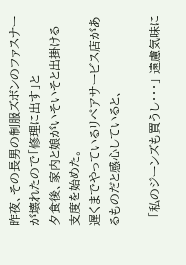昨夜、その長男の制服ズボンのファスナーが壊れたので「修理に出す」と
夕食後、家内と娘がいそいそと出掛ける支度を始めた。
遅くまでやっているリペアサービス店があるものだと感心していると、

  「私のジーンズも買うし・・・」 遠慮気味に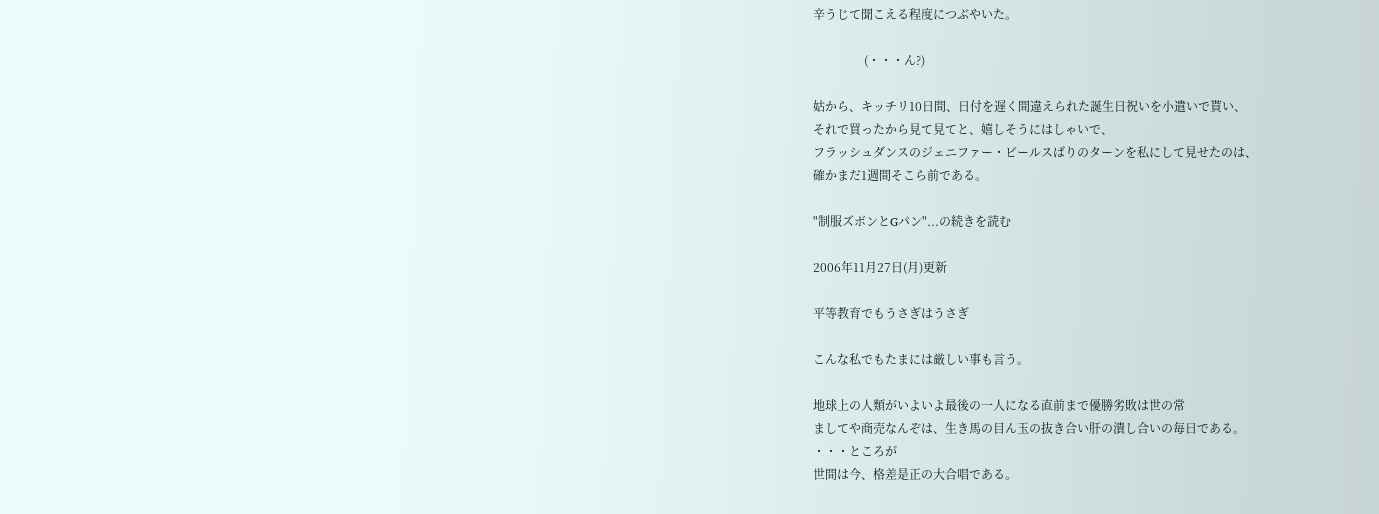辛うじて聞こえる程度につぶやいた。

                 (・・・ん?)

姑から、キッチリ10日間、日付を遅く間違えられた誕生日祝いを小遣いで貰い、
それで買ったから見て見てと、嬉しそうにはしゃいで、
フラッシュダンスのジェニファー・ビールスばりのターンを私にして見せたのは、
確かまだ1週間そこら前である。

"制服ズボンとGパン"...の続きを読む

2006年11月27日(月)更新

平等教育でもうさぎはうさぎ

こんな私でもたまには厳しい事も言う。

地球上の人類がいよいよ最後の一人になる直前まで優勝劣敗は世の常
ましてや商売なんぞは、生き馬の目ん玉の抜き合い肝の潰し合いの毎日である。
・・・ところが
世間は今、格差是正の大合唱である。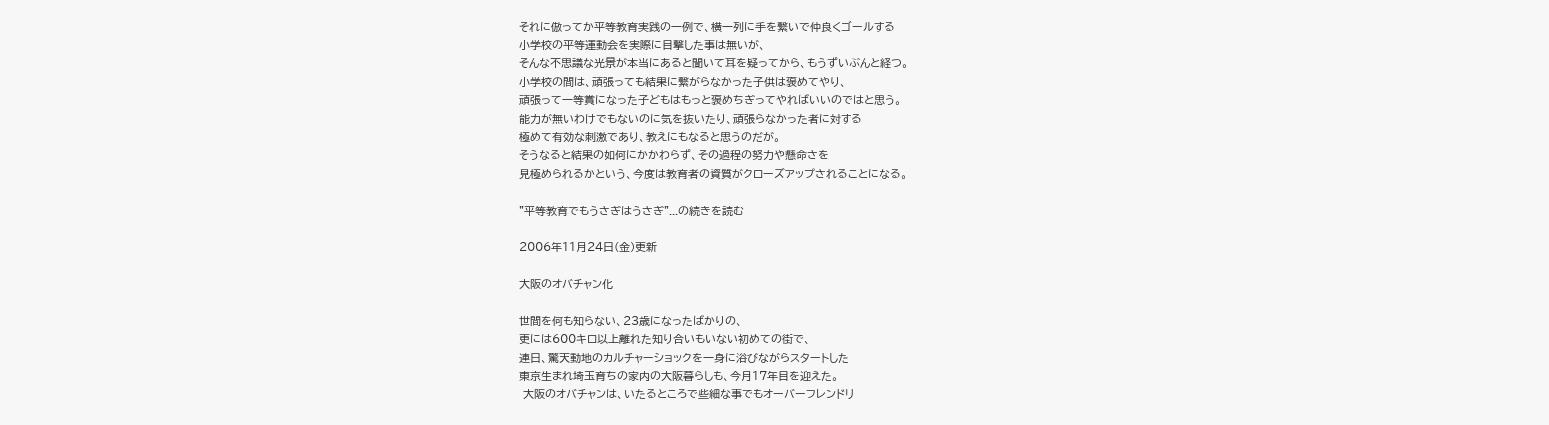それに倣ってか平等教育実践の一例で、横一列に手を繋いで仲良くゴールする
小学校の平等運動会を実際に目撃した事は無いが、
そんな不思議な光景が本当にあると聞いて耳を疑ってから、もうずいぶんと経つ。
小学校の間は、頑張っても結果に繋がらなかった子供は褒めてやり、
頑張って一等賞になった子どもはもっと褒めちぎってやればいいのではと思う。
能力が無いわけでもないのに気を抜いたり、頑張らなかった者に対する
極めて有効な刺激であり、教えにもなると思うのだが。
そうなると結果の如何にかかわらず、その過程の努力や懸命さを
見極められるかという、今度は教育者の資質がクローズアップされることになる。

"平等教育でもうさぎはうさぎ"...の続きを読む

2006年11月24日(金)更新

大阪のオバチャン化

世間を何も知らない、23歳になったばかりの、
更には600キロ以上離れた知り合いもいない初めての街で、
連日、驚天動地のカルチャーショックを一身に浴びながらスタートした
東京生まれ埼玉育ちの家内の大阪暮らしも、今月17年目を迎えた。
 大阪のオバチャンは、いたるところで些細な事でもオーバーフレンドリ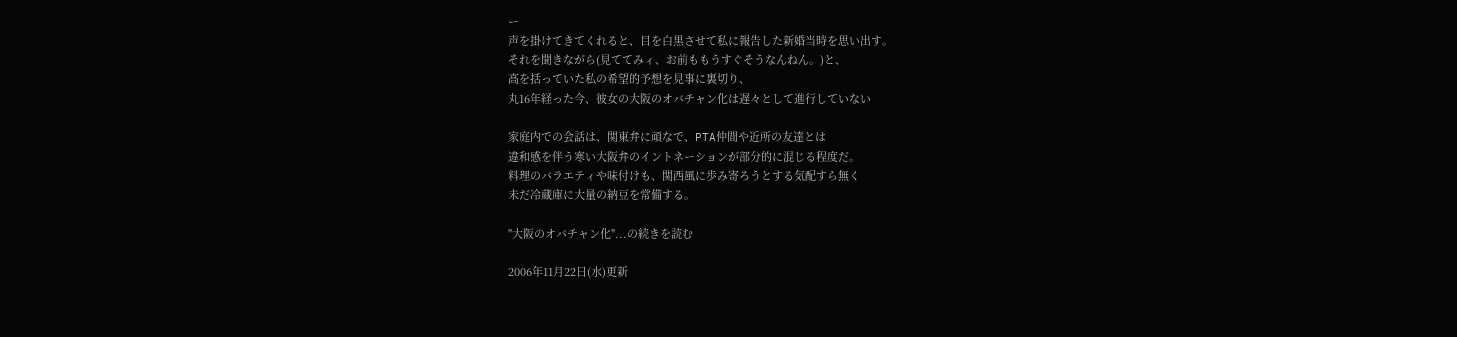ー
声を掛けてきてくれると、目を白黒させて私に報告した新婚当時を思い出す。
それを聞きながら(見ててみィ、お前ももうすぐそうなんねん。)と、
高を括っていた私の希望的予想を見事に裏切り、
丸16年経った今、彼女の大阪のオバチャン化は遅々として進行していない

家庭内での会話は、関東弁に頑なで、PTA仲間や近所の友達とは
違和感を伴う寒い大阪弁のイントネーションが部分的に混じる程度だ。
料理のバラエティや味付けも、関西風に歩み寄ろうとする気配すら無く
未だ冷蔵庫に大量の納豆を常備する。

"大阪のオバチャン化"...の続きを読む

2006年11月22日(水)更新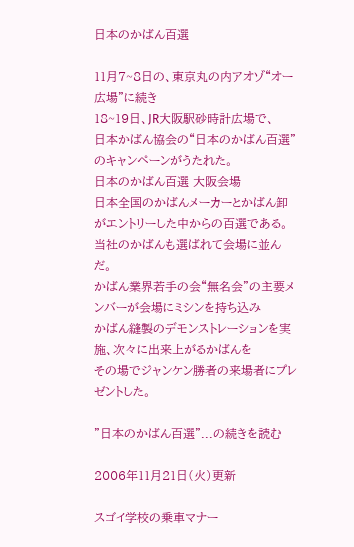日本のかばん百選

11月7~8日の、東京丸の内アオゾ“オー広場”に続き
18~19日、JR大阪駅砂時計広場で、
日本かばん協会の“日本のかばん百選”のキャンペーンがうたれた。
日本のかばん百選 大阪会場
日本全国のかばんメーカーとかばん卸がエントリーした中からの百選である。
当社のかばんも選ばれて会場に並んだ。
かばん業界若手の会“無名会”の主要メンバーが会場にミシンを持ち込み
かばん縫製のデモンストレーションを実施、次々に出来上がるかばんを
その場でジャンケン勝者の来場者にプレゼントした。

"日本のかばん百選"...の続きを読む

2006年11月21日(火)更新

スゴイ学校の乗車マナー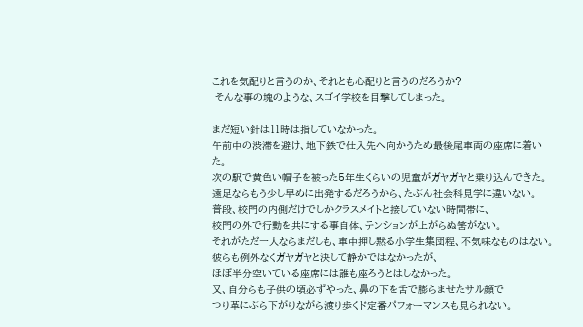これを気配りと言うのか、それとも心配りと言うのだろうか?
 そんな事の塊のような、スゴイ学校を目撃してしまった。

まだ短い針は11時は指していなかった。
午前中の渋滞を避け、地下鉄で仕入先へ向かうため最後尾車両の座席に着いた。
次の駅で黄色い帽子を被った5年生くらいの児童がガヤガヤと乗り込んできた。
遠足ならもう少し早めに出発するだろうから、たぶん社会科見学に違いない。
普段、校門の内側だけでしかクラスメイトと接していない時間帯に、
校門の外で行動を共にする事自体、テンションが上がらぬ筈がない。
それがただ一人ならまだしも、車中押し黙る小学生集団程、不気味なものはない。
彼らも例外なくガヤガヤと決して静かではなかったが、
ほぼ半分空いている座席には誰も座ろうとはしなかった。
又、自分らも子供の頃必ずやった、鼻の下を舌で膨らませたサル顔で
つり革にぶら下がりながら渡り歩くド定番パフォーマンスも見られない。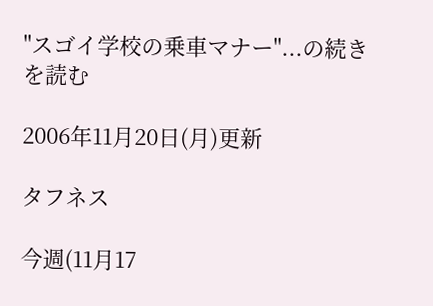"スゴイ学校の乗車マナー"...の続きを読む

2006年11月20日(月)更新

タフネス

今週(11月17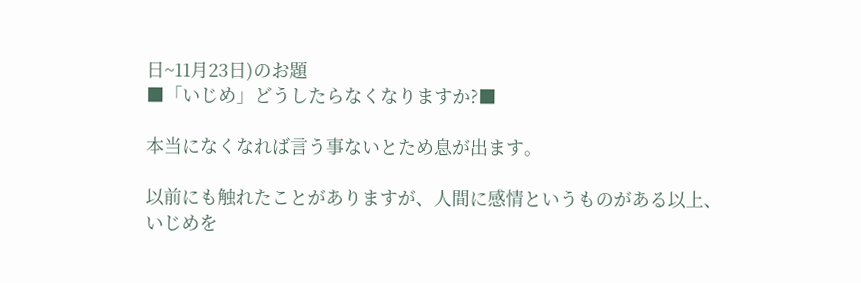日~11月23日)のお題
■「いじめ」どうしたらなくなりますか?■

本当になくなれば言う事ないとため息が出ます。

以前にも触れたことがありますが、人間に感情というものがある以上、
いじめを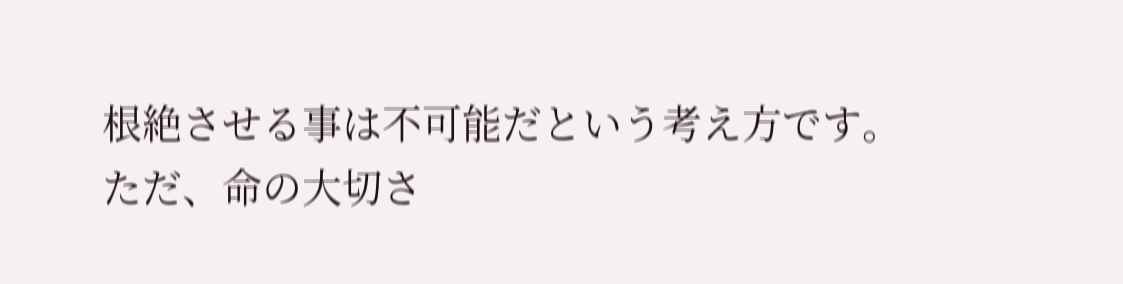根絶させる事は不可能だという考え方です。
ただ、命の大切さ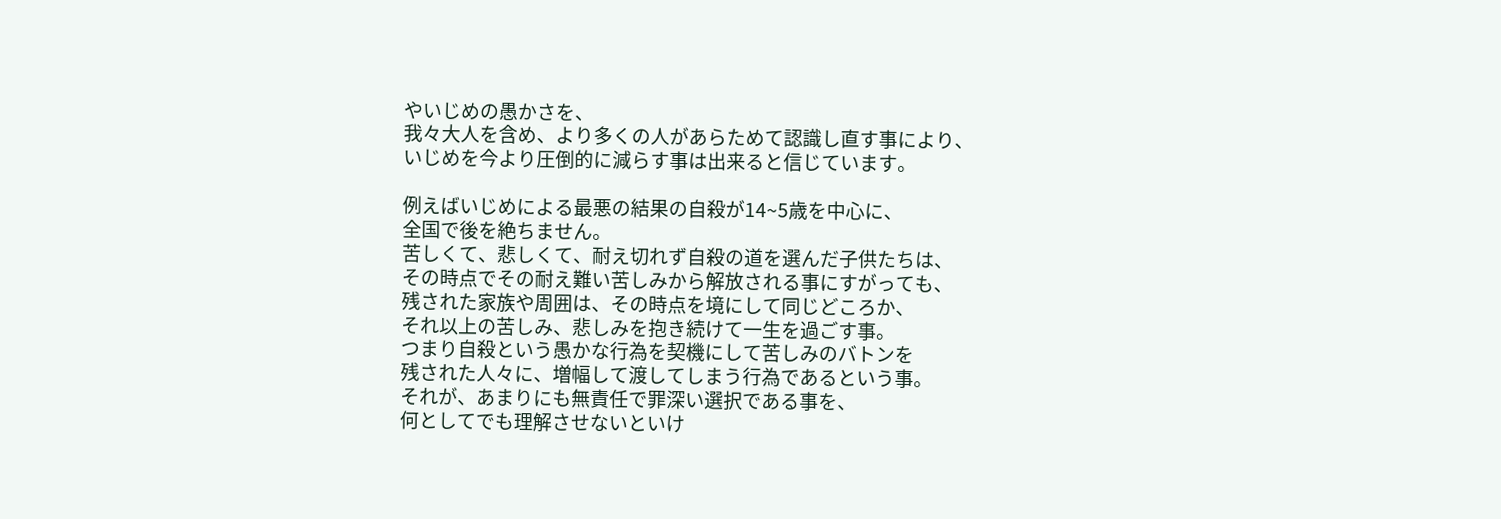やいじめの愚かさを、
我々大人を含め、より多くの人があらためて認識し直す事により、
いじめを今より圧倒的に減らす事は出来ると信じています。

例えばいじめによる最悪の結果の自殺が14~5歳を中心に、
全国で後を絶ちません。
苦しくて、悲しくて、耐え切れず自殺の道を選んだ子供たちは、
その時点でその耐え難い苦しみから解放される事にすがっても、
残された家族や周囲は、その時点を境にして同じどころか、
それ以上の苦しみ、悲しみを抱き続けて一生を過ごす事。
つまり自殺という愚かな行為を契機にして苦しみのバトンを
残された人々に、増幅して渡してしまう行為であるという事。
それが、あまりにも無責任で罪深い選択である事を、
何としてでも理解させないといけ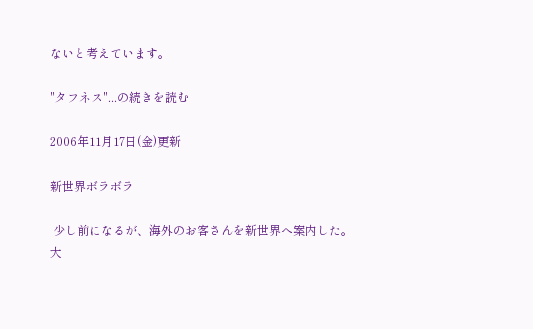ないと考えています。

"タフネス"...の続きを読む

2006年11月17日(金)更新

新世界ボラボラ

 少し前になるが、海外のお客さんを新世界へ案内した。
大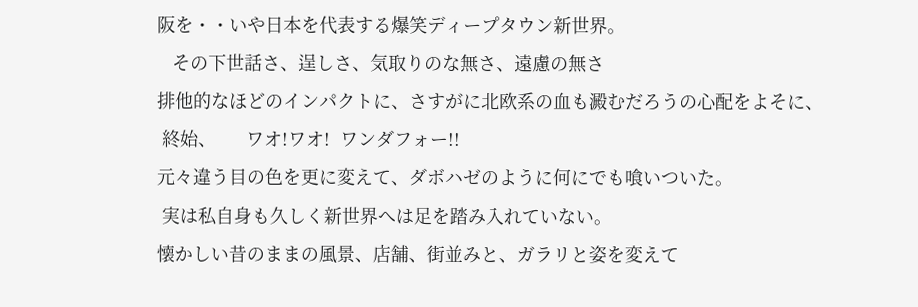阪を・・いや日本を代表する爆笑ディープタウン新世界。
   その下世話さ、逞しさ、気取りのな無さ、遠慮の無さ
排他的なほどのインパクトに、さすがに北欧系の血も澱むだろうの心配をよそに、
 終始、      ワオ!ワオ!  ワンダフォー!!
元々違う目の色を更に変えて、ダボハゼのように何にでも喰いついた。
 実は私自身も久しく新世界へは足を踏み入れていない。
懐かしい昔のままの風景、店舗、街並みと、ガラリと姿を変えて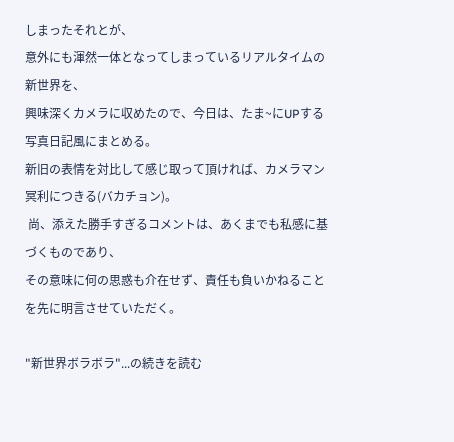しまったそれとが、
意外にも渾然一体となってしまっているリアルタイムの新世界を、
興味深くカメラに収めたので、今日は、たま~にUPする写真日記風にまとめる。
新旧の表情を対比して感じ取って頂ければ、カメラマン冥利につきる(バカチョン)。
 尚、添えた勝手すぎるコメントは、あくまでも私感に基づくものであり、
その意味に何の思惑も介在せず、責任も負いかねることを先に明言させていただく。

"新世界ボラボラ"...の続きを読む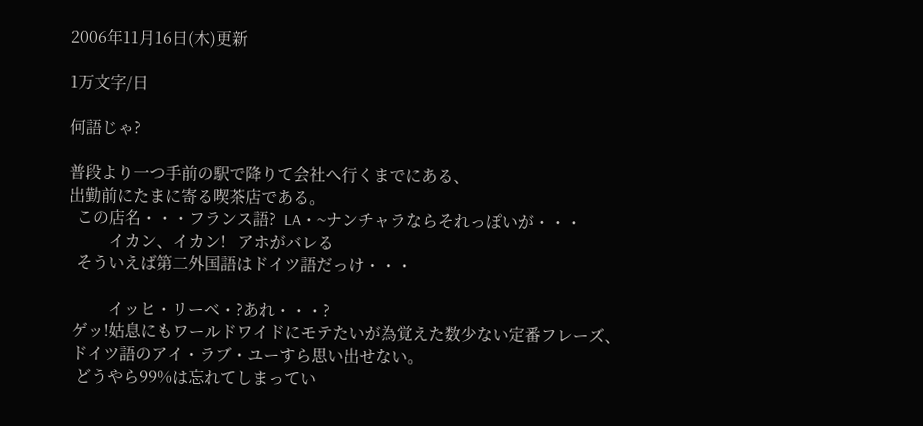2006年11月16日(木)更新

1万文字/日

何語じゃ?

普段より一つ手前の駅で降りて会社へ行くまでにある、
出勤前にたまに寄る喫茶店である。
  この店名・・・フランス語?  LA・~ナンチャラならそれっぽいが・・・
          イカン、イカン!   アホがバレる
  そういえば第二外国語はドイツ語だっけ・・・

          イッヒ・リーベ・?あれ・・・?
 ゲッ!姑息にもワールドワイドにモテたいが為覚えた数少ない定番フレーズ、
 ドイツ語のアイ・ラブ・ユーすら思い出せない。
  どうやら99%は忘れてしまってい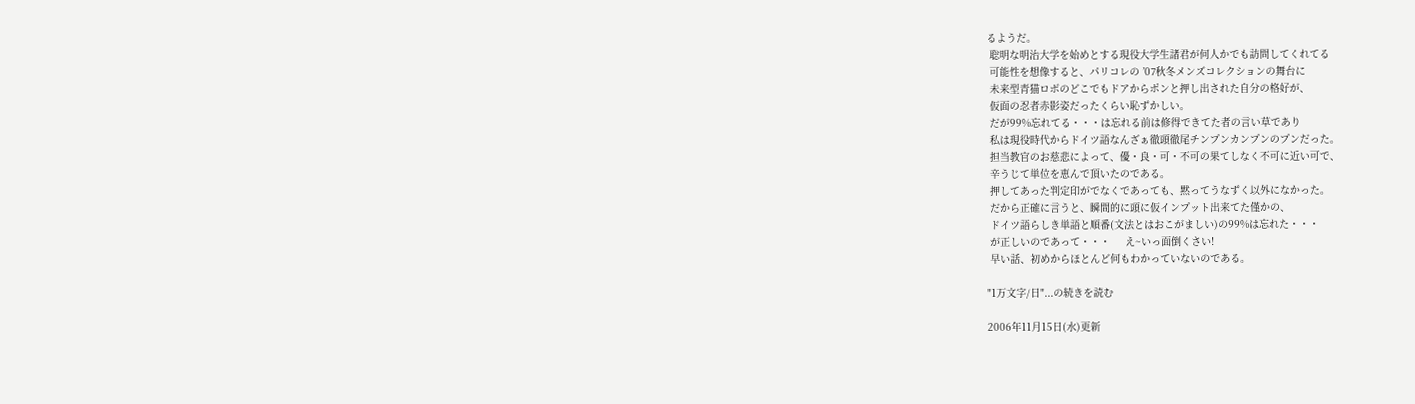るようだ。
 聡明な明治大学を始めとする現役大学生諸君が何人かでも訪問してくれてる
 可能性を想像すると、パリコレの ’07秋冬メンズコレクションの舞台に
 未来型青猫ロボのどこでもドアからポンと押し出された自分の格好が、
 仮面の忍者赤影姿だったくらい恥ずかしい。
 だが99%忘れてる・・・は忘れる前は修得できてた者の言い草であり
 私は現役時代からドイツ語なんざぁ徹頭徹尾チンプンカンプンのプンだった。
 担当教官のお慈悲によって、優・良・可・不可の果てしなく不可に近い可で、
 辛うじて単位を恵んで頂いたのである。
 押してあった判定印がでなくであっても、黙ってうなずく以外になかった。
 だから正確に言うと、瞬間的に頭に仮インプット出来てた僅かの、
 ドイツ語らしき単語と順番(文法とはおこがましい)の99%は忘れた・・・
 が正しいのであって・・・     え~いっ面倒くさい!
 早い話、初めからほとんど何もわかっていないのである。

"1万文字/日"...の続きを読む

2006年11月15日(水)更新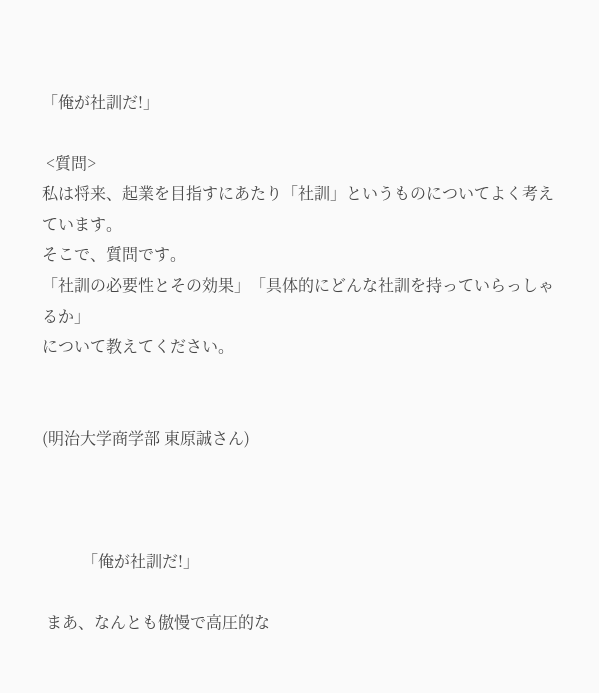「俺が社訓だ!」

 <質問>
私は将来、起業を目指すにあたり「社訓」というものについてよく考えています。
そこで、質問です。
「社訓の必要性とその効果」「具体的にどんな社訓を持っていらっしゃるか」
について教えてください。


(明治大学商学部 東原誠さん)



          「俺が社訓だ!」

 まあ、なんとも傲慢で高圧的な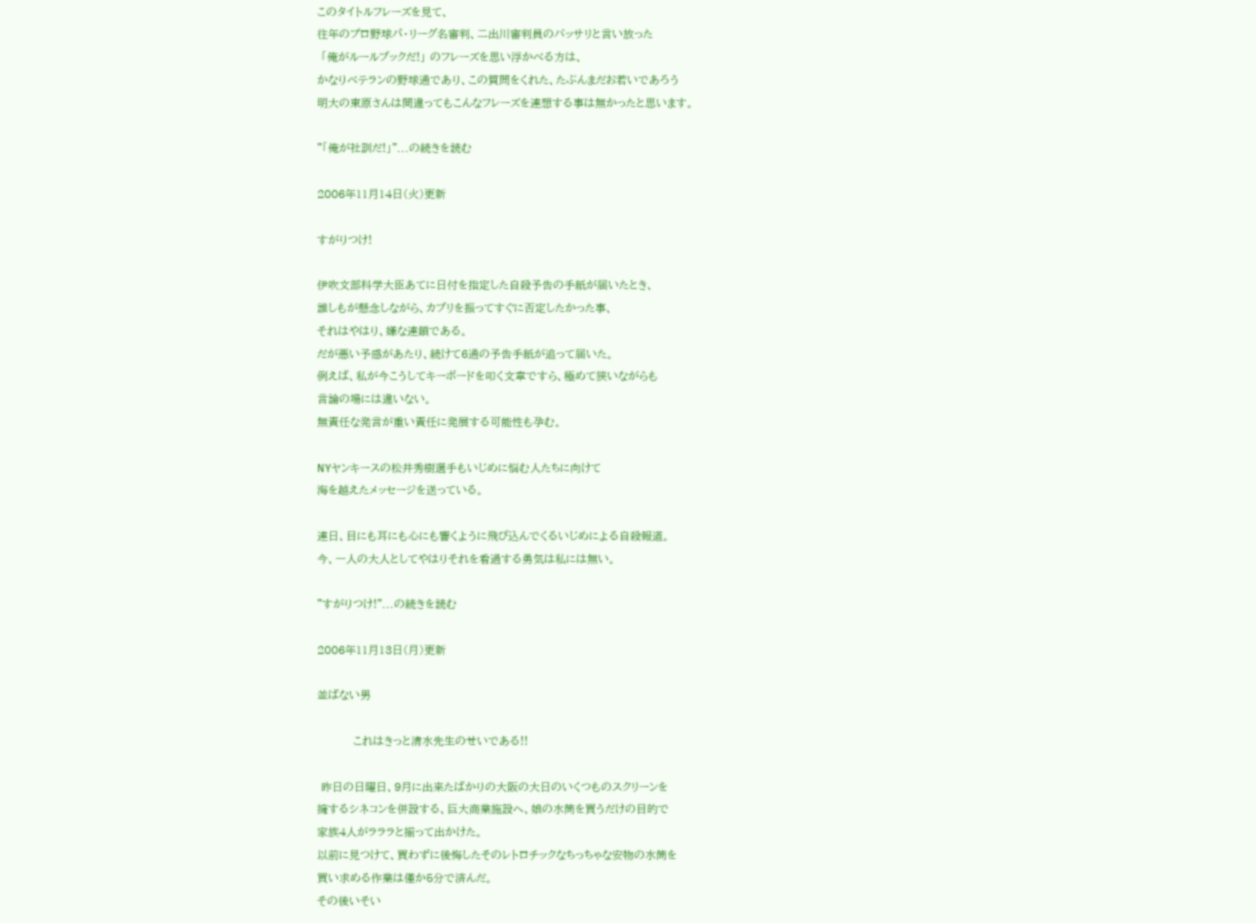このタイトルフレーズを見て、
往年のプロ野球パ・リーグ名審判、二出川審判員のバッサリと言い放った
 「俺がルールブックだ!」 のフレーズを思い浮かべる方は、
かなりベテランの野球通であり、この質問をくれた、たぶんまだお若いであろう
明大の東原さんは間違ってもこんなフレーズを連想する事は無かったと思います。

"「俺が社訓だ!」"...の続きを読む

2006年11月14日(火)更新

すがりつけ!

伊吹文部科学大臣あてに日付を指定した自殺予告の手紙が届いたとき、
誰しもが懸念しながら、カブリを振ってすぐに否定したかった事、
それはやはり、嫌な連鎖である。
だが悪い予感があたり、続けて6通の予告手紙が追って届いた。
例えば、私が今こうしてキーボードを叩く文章ですら、極めて狭いながらも
言論の場には違いない。
無責任な発言が重い責任に発展する可能性も孕む。

NYヤンキースの松井秀樹選手もいじめに悩む人たちに向けて
海を越えたメッセージを送っている。

連日、目にも耳にも心にも響くように飛び込んでくるいじめによる自殺報道。
今、一人の大人としてやはりそれを看過する勇気は私には無い。

"すがりつけ!"...の続きを読む

2006年11月13日(月)更新

並ばない男

         これはきっと清水先生のせいである!!

 昨日の日曜日、9月に出来たばかりの大阪の大日のいくつものスクリーンを
擁するシネコンを併設する、巨大商業施設へ、娘の水筒を買うだけの目的で
家族4人がラララと揃って出かけた。
以前に見つけて、買わずに後悔したそのレトロチックなちっちゃな安物の水筒を
買い求める作業は僅か5分で済んだ。
その後いそい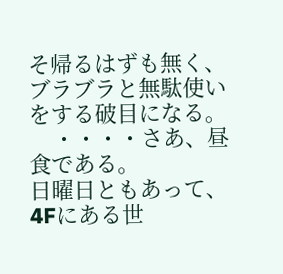そ帰るはずも無く、ブラブラと無駄使いをする破目になる。
    ・・・・さあ、昼食である。
日曜日ともあって、4Fにある世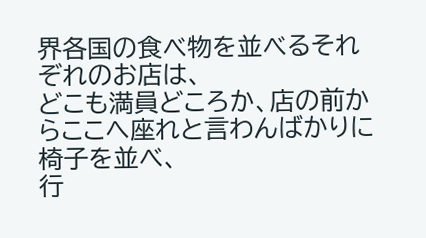界各国の食べ物を並べるそれぞれのお店は、
どこも満員どころか、店の前からここへ座れと言わんばかりに椅子を並べ、
行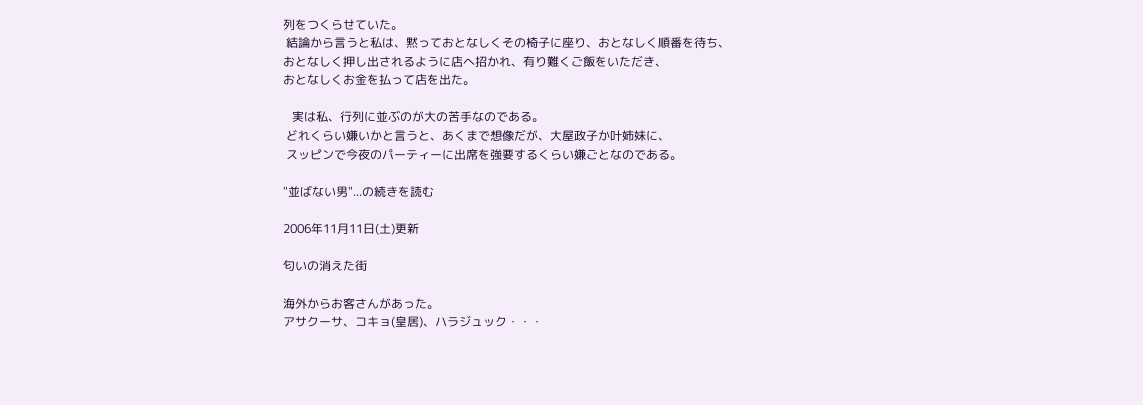列をつくらせていた。
 結論から言うと私は、黙っておとなしくその椅子に座り、おとなしく順番を待ち、
おとなしく押し出されるように店へ招かれ、有り難くご飯をいただき、
おとなしくお金を払って店を出た。

   実は私、行列に並ぶのが大の苦手なのである。
 どれくらい嫌いかと言うと、あくまで想像だが、大屋政子か叶姉妹に、
 スッピンで今夜のパーティーに出席を強要するくらい嫌ごとなのである。

"並ばない男"...の続きを読む

2006年11月11日(土)更新

匂いの消えた街

海外からお客さんがあった。
アサクーサ、コキョ(皇居)、ハラジュック・・・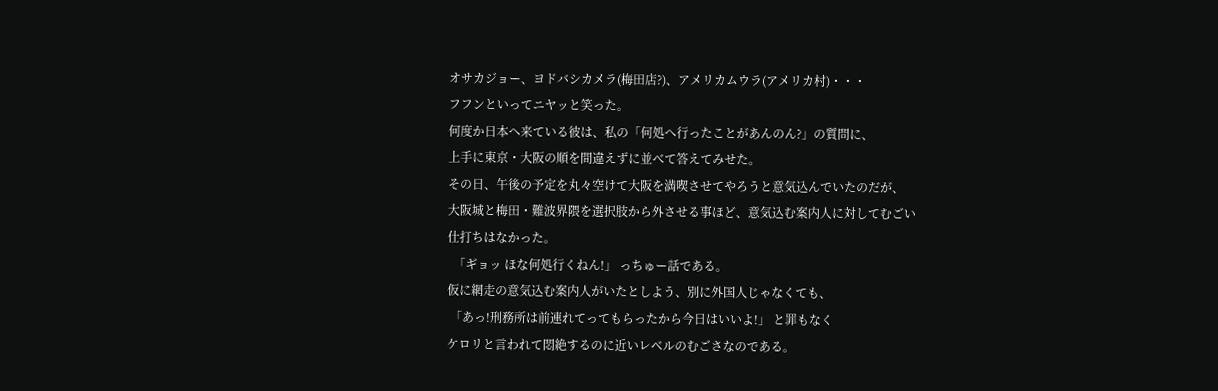オサカジョー、ヨドバシカメラ(梅田店?)、アメリカムウラ(アメリカ村)・・・
フフンといってニヤッと笑った。
何度か日本へ来ている彼は、私の「何処へ行ったことがあんのん?」の質問に、
上手に東京・大阪の順を間違えずに並べて答えてみせた。
その日、午後の予定を丸々空けて大阪を満喫させてやろうと意気込んでいたのだが、
大阪城と梅田・難波界隈を選択肢から外させる事ほど、意気込む案内人に対してむごい
仕打ちはなかった。
  「ギョッ ほな何処行くねん!」 っちゅー話である。
仮に網走の意気込む案内人がいたとしよう、別に外国人じゃなくても、
 「あっ!刑務所は前連れてってもらったから今日はいいよ!」 と罪もなく
ケロリと言われて悶絶するのに近いレベルのむごさなのである。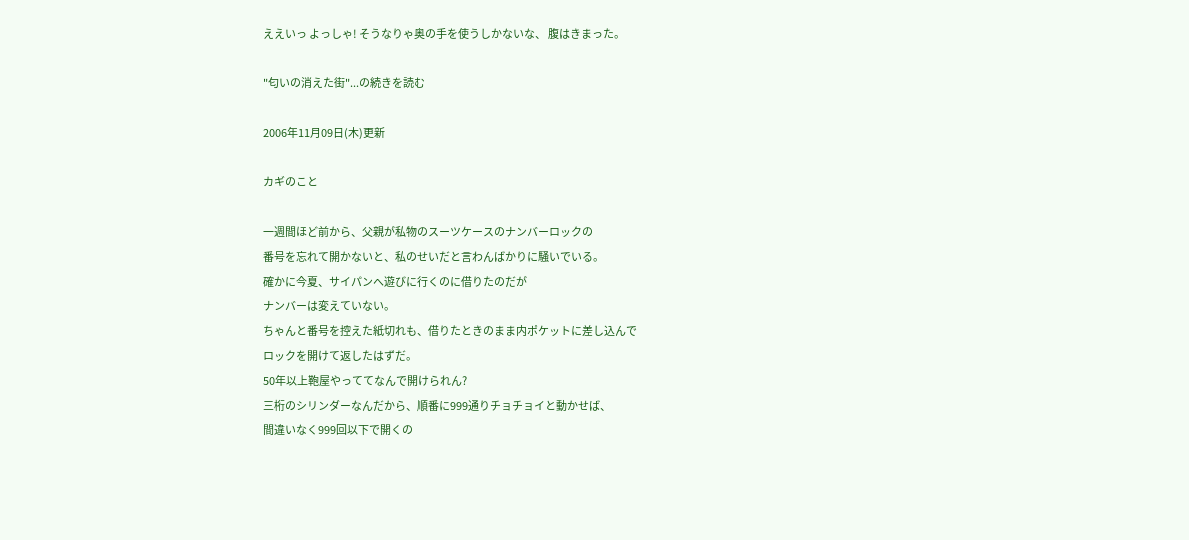ええいっ よっしゃ! そうなりゃ奥の手を使うしかないな、 腹はきまった。

"匂いの消えた街"...の続きを読む

2006年11月09日(木)更新

カギのこと

一週間ほど前から、父親が私物のスーツケースのナンバーロックの
番号を忘れて開かないと、私のせいだと言わんばかりに騒いでいる。
確かに今夏、サイパンへ遊びに行くのに借りたのだが
ナンバーは変えていない。
ちゃんと番号を控えた紙切れも、借りたときのまま内ポケットに差し込んで
ロックを開けて返したはずだ。
50年以上鞄屋やっててなんで開けられん?
三桁のシリンダーなんだから、順番に999通りチョチョイと動かせば、
間違いなく999回以下で開くの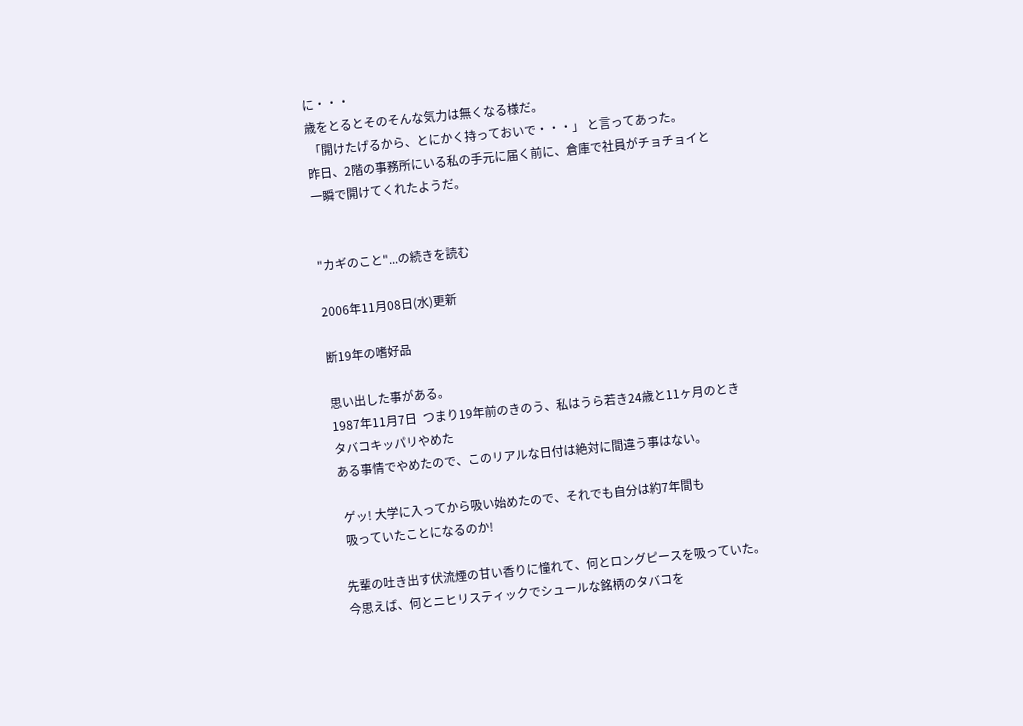に・・・
歳をとるとそのそんな気力は無くなる様だ。
 「開けたげるから、とにかく持っておいで・・・」 と言ってあった。
昨日、2階の事務所にいる私の手元に届く前に、倉庫で社員がチョチョイと
一瞬で開けてくれたようだ。


"カギのこと"...の続きを読む

2006年11月08日(水)更新

断19年の嗜好品

思い出した事がある。
1987年11月7日  つまり19年前のきのう、私はうら若き24歳と11ヶ月のとき
タバコキッパリやめた
ある事情でやめたので、このリアルな日付は絶対に間違う事はない。

 ゲッ! 大学に入ってから吸い始めたので、それでも自分は約7年間も
 吸っていたことになるのか!

先輩の吐き出す伏流煙の甘い香りに憧れて、何とロングピースを吸っていた。
今思えば、何とニヒリスティックでシュールな銘柄のタバコを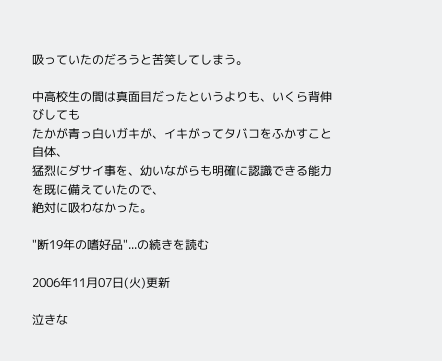吸っていたのだろうと苦笑してしまう。

中高校生の間は真面目だったというよりも、いくら背伸びしても
たかが青っ白いガキが、イキがってタバコをふかすこと自体、
猛烈にダサイ事を、幼いながらも明確に認識できる能力を既に備えていたので、
絶対に吸わなかった。

"断19年の嗜好品"...の続きを読む

2006年11月07日(火)更新

泣きな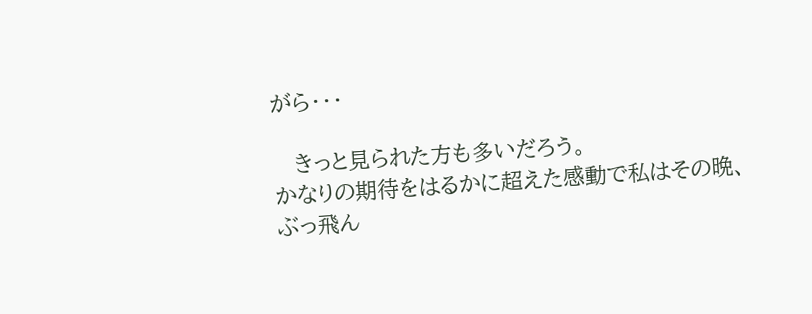がら・・・

   きっと見られた方も多いだろう。
かなりの期待をはるかに超えた感動で私はその晩、ぶっ飛ん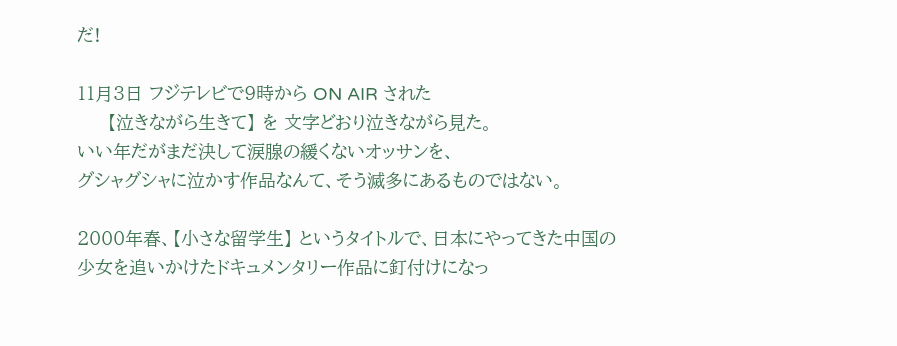だ!

11月3日 フジテレビで9時から ON AIR された
     【泣きながら生きて】 を 文字どおり泣きながら見た。
いい年だがまだ決して涙腺の緩くないオッサンを、
グシャグシャに泣かす作品なんて、そう滅多にあるものではない。

2000年春、【小さな留学生】 というタイトルで、日本にやってきた中国の
少女を追いかけたドキュメンタリー作品に釘付けになっ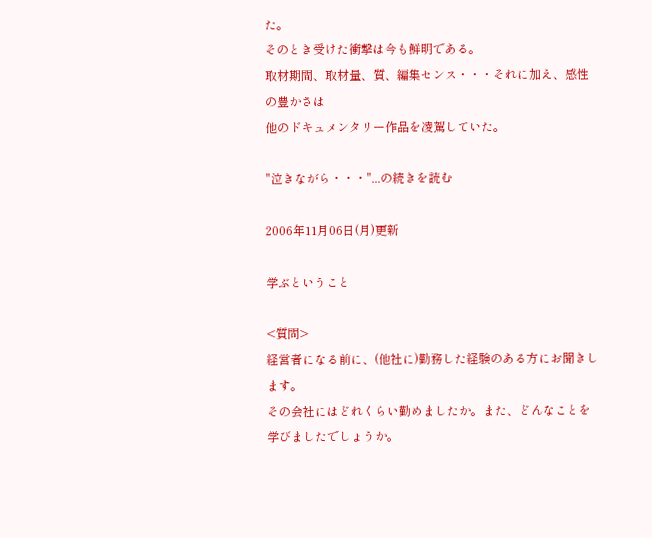た。
そのとき受けた衝撃は今も鮮明である。
取材期間、取材量、質、編集センス・・・それに加え、感性の豊かさは
他のドキュメンタリー作品を凌駕していた。

"泣きながら・・・"...の続きを読む

2006年11月06日(月)更新

学ぶということ

<質問>
経営者になる前に、(他社に)勤務した経験のある方にお聞きします。
その会社にはどれくらい勤めましたか。また、どんなことを学びましたでしょうか。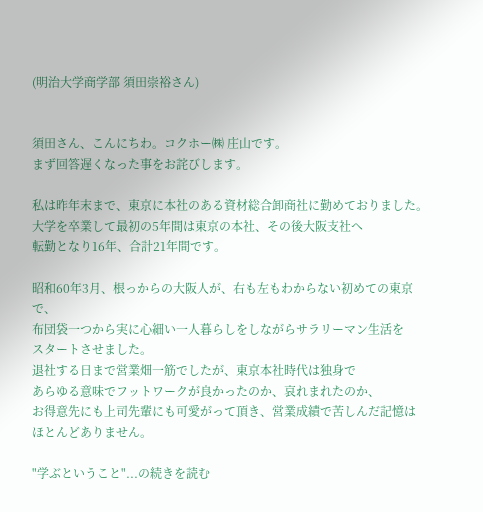(明治大学商学部 須田崇裕さん)


須田さん、こんにちわ。コクホー㈱ 庄山です。
まず回答遅くなった事をお詫びします。

私は昨年末まで、東京に本社のある資材総合卸商社に勤めておりました。
大学を卒業して最初の5年間は東京の本社、その後大阪支社へ
転勤となり16年、合計21年間です。

昭和60年3月、根っからの大阪人が、右も左もわからない初めての東京で、
布団袋一つから実に心細い一人暮らしをしながらサラリーマン生活を
スタートさせました。
退社する日まで営業畑一筋でしたが、東京本社時代は独身で
あらゆる意味でフットワークが良かったのか、哀れまれたのか、
お得意先にも上司先輩にも可愛がって頂き、営業成績で苦しんだ記憶は
ほとんどありません。

"学ぶということ"...の続きを読む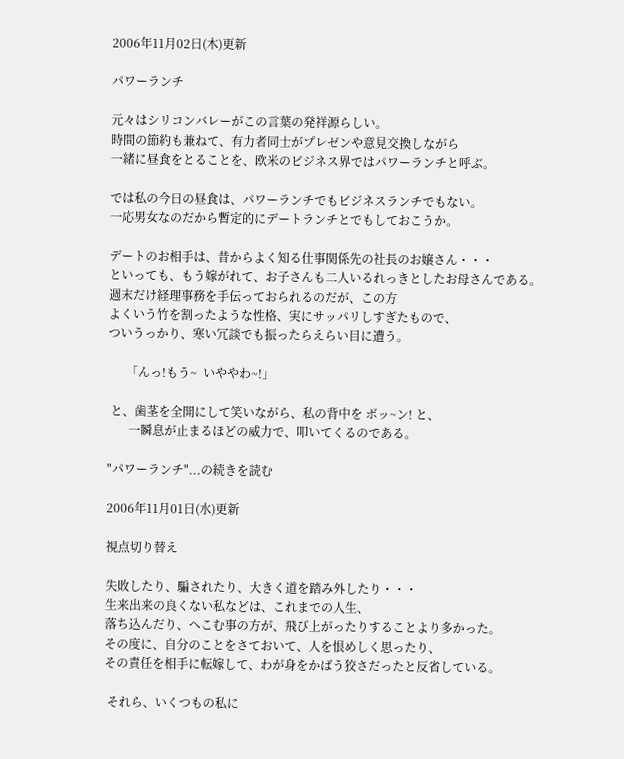2006年11月02日(木)更新

パワーランチ

元々はシリコンバレーがこの言葉の発祥源らしい。
時間の節約も兼ねて、有力者同士がプレゼンや意見交換しながら
一緒に昼食をとることを、欧米のビジネス界ではパワーランチと呼ぶ。

では私の今日の昼食は、パワーランチでもビジネスランチでもない。
一応男女なのだから暫定的にデートランチとでもしておこうか。

デートのお相手は、昔からよく知る仕事関係先の社長のお嬢さん・・・
といっても、もう嫁がれて、お子さんも二人いるれっきとしたお母さんである。
週末だけ経理事務を手伝っておられるのだが、この方
よくいう竹を割ったような性格、実にサッパリしすぎたもので、
ついうっかり、寒い冗談でも振ったらえらい目に遭う。

      「んっ!もう~  いややわ~!」

 と、歯茎を全開にして笑いながら、私の背中を ボッ~ン! と、
       一瞬息が止まるほどの威力で、叩いてくるのである。

"パワーランチ"...の続きを読む

2006年11月01日(水)更新

視点切り替え

失敗したり、騙されたり、大きく道を踏み外したり・・・
生来出来の良くない私などは、これまでの人生、
落ち込んだり、へこむ事の方が、飛び上がったりすることより多かった。
その度に、自分のことをさておいて、人を恨めしく思ったり、
その責任を相手に転嫁して、わが身をかばう狡さだったと反省している。

 それら、いくつもの私に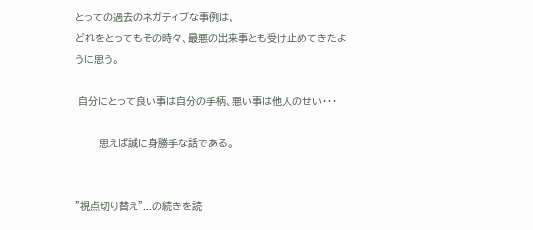とっての過去のネガティブな事例は、
どれをとってもその時々、最悪の出来事とも受け止めてきたように思う。

 自分にとって良い事は自分の手柄、悪い事は他人のせい・・・

        思えば誠に身勝手な話である。


"視点切り替え"...の続きを読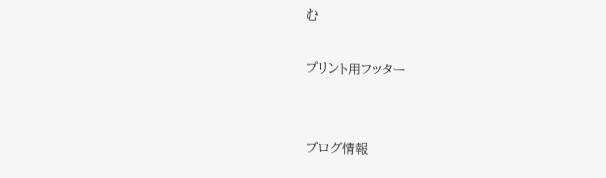む

プリント用フッター


ブログ情報